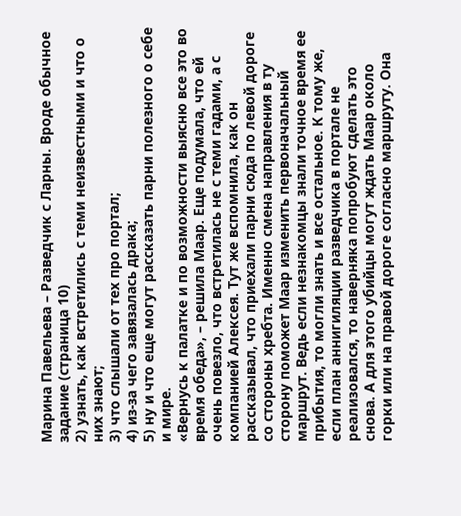Марина Павельева – Разведчик с Ларны. Вроде обычное задание (страница 10)
2) узнать, как встретились с теми неизвестными и что о них знают;
3) что слышали от тех про портал;
4) из-за чего завязалась драка;
5) ну и что еще могут рассказать парни полезного о себе и мире.
«Вернусь к палатке и по возможности выясню все это во время обеда», – решила Маар. Еще подумала, что ей очень повезло, что встретилась не с теми гадами, а с компанией Алексея. Тут же вспомнила, как он рассказывал, что приехали парни сюда по левой дороге со стороны хребта. Именно смена направления в ту сторону поможет Маар изменить первоначальный маршрут. Ведь если незнакомцы знали точное время ее прибытия, то могли знать и все остальное. К тому же, если план аннигиляции разведчика в портале не реализовался, то наверняка попробуют сделать это снова. А для этого убийцы могут ждать Маар около горки или на правой дороге согласно маршруту. Она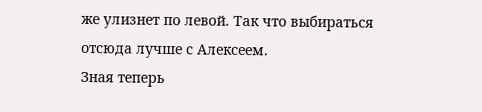же улизнет по левой. Так что выбираться отсюда лучше с Алексеем.
Зная теперь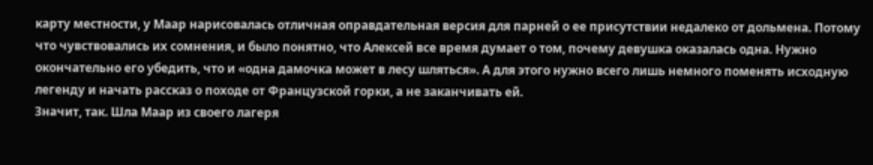карту местности, у Маар нарисовалась отличная оправдательная версия для парней о ее присутствии недалеко от дольмена. Потому что чувствовались их сомнения, и было понятно, что Алексей все время думает о том, почему девушка оказалась одна. Нужно окончательно его убедить, что и «одна дамочка может в лесу шляться». А для этого нужно всего лишь немного поменять исходную легенду и начать рассказ о походе от Французской горки, а не заканчивать ей.
Значит, так. Шла Маар из своего лагеря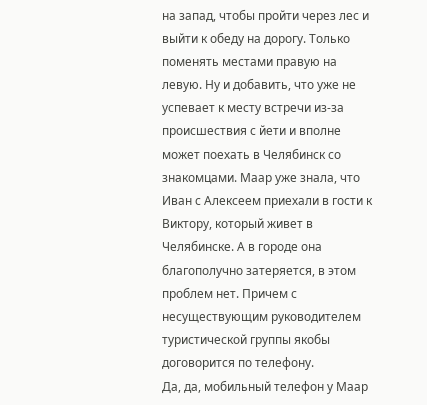на запад, чтобы пройти через лес и выйти к обеду на дорогу. Только поменять местами правую на левую. Ну и добавить, что уже не успевает к месту встречи из-за происшествия с йети и вполне может поехать в Челябинск со знакомцами. Маар уже знала, что Иван с Алексеем приехали в гости к Виктору, который живет в Челябинске. А в городе она благополучно затеряется, в этом проблем нет. Причем с несуществующим руководителем туристической группы якобы договорится по телефону.
Да, да, мобильный телефон у Маар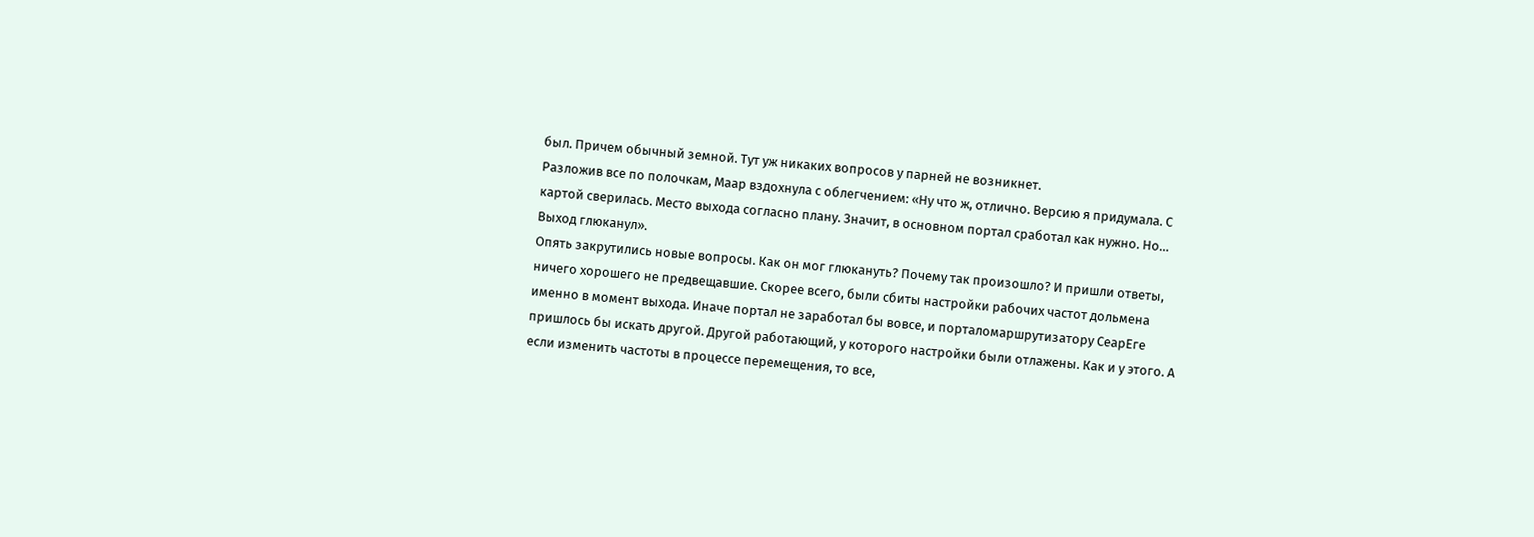был. Причем обычный земной. Тут уж никаких вопросов у парней не возникнет.
Разложив все по полочкам, Маар вздохнула с облегчением: «Ну что ж, отлично. Версию я придумала. С картой сверилась. Место выхода согласно плану. Значит, в основном портал сработал как нужно. Но… Выход глюканул».
Опять закрутились новые вопросы. Как он мог глюкануть? Почему так произошло? И пришли ответы, ничего хорошего не предвещавшие. Скорее всего, были сбиты настройки рабочих частот дольмена именно в момент выхода. Иначе портал не заработал бы вовсе, и порталомаршрутизатору СеарЕге пришлось бы искать другой. Другой работающий, у которого настройки были отлажены. Как и у этого. А если изменить частоты в процессе перемещения, то все,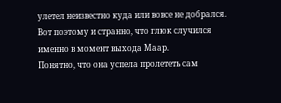улетел неизвестно куда или вовсе не добрался. Вот поэтому и странно, что глюк случился именно в момент выхода Маар.
Понятно, что она успела пролететь сам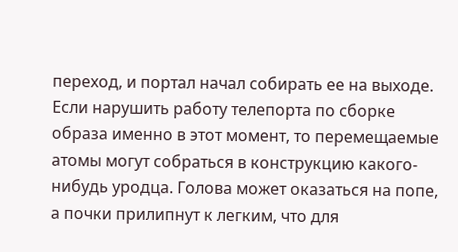переход, и портал начал собирать ее на выходе. Если нарушить работу телепорта по сборке образа именно в этот момент, то перемещаемые атомы могут собраться в конструкцию какого-нибудь уродца. Голова может оказаться на попе, а почки прилипнут к легким, что для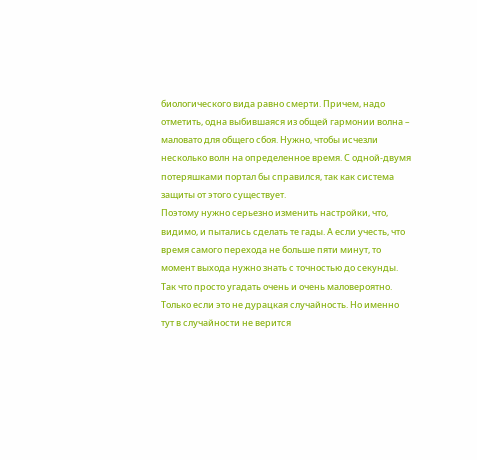биологического вида равно смерти. Причем, надо отметить, одна выбившаяся из общей гармонии волна – маловато для общего сбоя. Нужно, чтобы исчезли несколько волн на определенное время. С одной-двумя потеряшками портал бы справился, так как система защиты от этого существует.
Поэтому нужно серьезно изменить настройки, что, видимо, и пытались сделать те гады. А если учесть, что время самого перехода не больше пяти минут, то момент выхода нужно знать с точностью до секунды. Так что просто угадать очень и очень маловероятно. Только если это не дурацкая случайность. Но именно тут в случайности не верится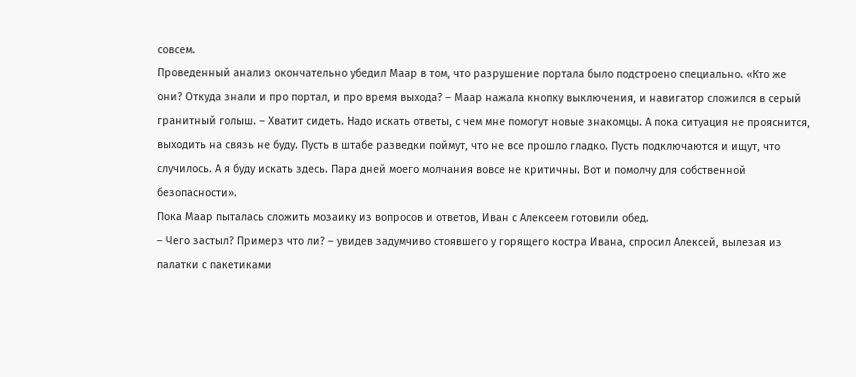совсем.
Проведенный анализ окончательно убедил Маар в том, что разрушение портала было подстроено специально. «Кто же они? Откуда знали и про портал, и про время выхода? – Маар нажала кнопку выключения, и навигатор сложился в серый гранитный голыш. – Хватит сидеть. Надо искать ответы, с чем мне помогут новые знакомцы. А пока ситуация не прояснится, выходить на связь не буду. Пусть в штабе разведки поймут, что не все прошло гладко. Пусть подключаются и ищут, что случилось. А я буду искать здесь. Пара дней моего молчания вовсе не критичны. Вот и помолчу для собственной безопасности».
Пока Маар пыталась сложить мозаику из вопросов и ответов, Иван с Алексеем готовили обед.
– Чего застыл? Примерз что ли? – увидев задумчиво стоявшего у горящего костра Ивана, спросил Алексей, вылезая из палатки с пакетиками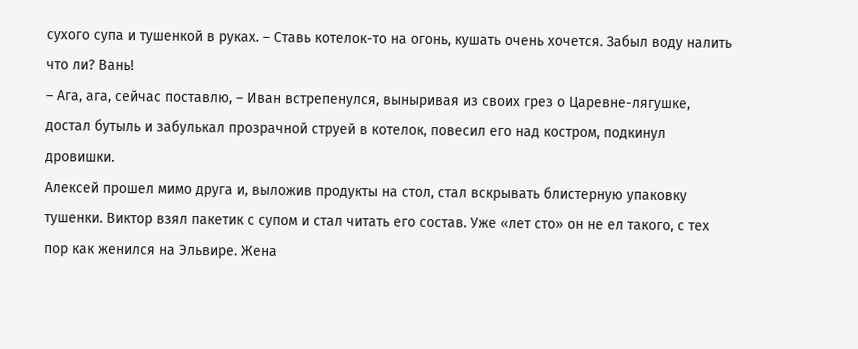сухого супа и тушенкой в руках. – Ставь котелок-то на огонь, кушать очень хочется. Забыл воду налить что ли? Вань!
– Ага, ага, сейчас поставлю, – Иван встрепенулся, выныривая из своих грез о Царевне-лягушке, достал бутыль и забулькал прозрачной струей в котелок, повесил его над костром, подкинул дровишки.
Алексей прошел мимо друга и, выложив продукты на стол, стал вскрывать блистерную упаковку тушенки. Виктор взял пакетик с супом и стал читать его состав. Уже «лет сто» он не ел такого, с тех пор как женился на Эльвире. Жена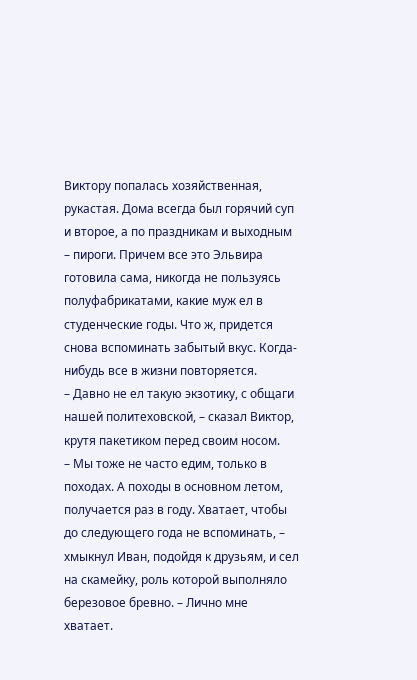Виктору попалась хозяйственная, рукастая. Дома всегда был горячий суп и второе, а по праздникам и выходным – пироги. Причем все это Эльвира готовила сама, никогда не пользуясь полуфабрикатами, какие муж ел в студенческие годы. Что ж, придется снова вспоминать забытый вкус. Когда-нибудь все в жизни повторяется.
– Давно не ел такую экзотику, с общаги нашей политеховской, – сказал Виктор, крутя пакетиком перед своим носом.
– Мы тоже не часто едим, только в походах. А походы в основном летом, получается раз в году. Хватает, чтобы до следующего года не вспоминать, – хмыкнул Иван, подойдя к друзьям, и сел на скамейку, роль которой выполняло березовое бревно. – Лично мне хватает.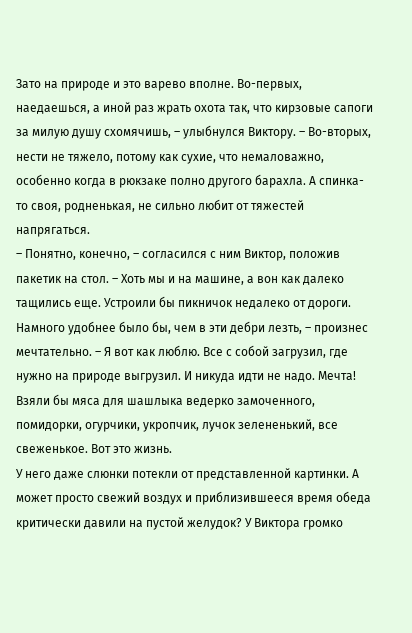Зато на природе и это варево вполне. Во-первых, наедаешься, а иной раз жрать охота так, что кирзовые сапоги за милую душу схомячишь, – улыбнулся Виктору. – Во-вторых, нести не тяжело, потому как сухие, что немаловажно, особенно когда в рюкзаке полно другого барахла. А спинка-то своя, родненькая, не сильно любит от тяжестей напрягаться.
– Понятно, конечно, – согласился с ним Виктор, положив пакетик на стол. – Хоть мы и на машине, а вон как далеко тащились еще. Устроили бы пикничок недалеко от дороги. Намного удобнее было бы, чем в эти дебри лезть, – произнес мечтательно. – Я вот как люблю. Все с собой загрузил, где нужно на природе выгрузил. И никуда идти не надо. Мечта! Взяли бы мяса для шашлыка ведерко замоченного, помидорки, огурчики, укропчик, лучок зелененький, все свеженькое. Вот это жизнь.
У него даже слюнки потекли от представленной картинки. А может просто свежий воздух и приблизившееся время обеда критически давили на пустой желудок? У Виктора громко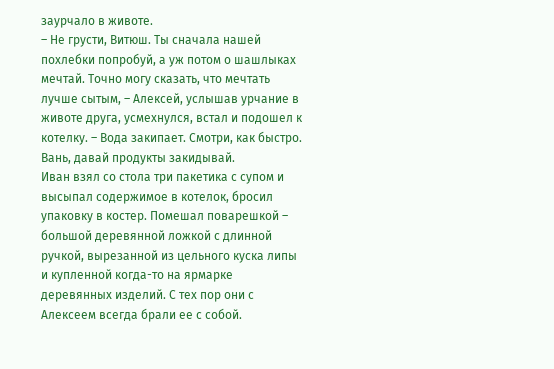заурчало в животе.
– Не грусти, Витюш. Ты сначала нашей похлебки попробуй, а уж потом о шашлыках мечтай. Точно могу сказать, что мечтать лучше сытым, – Алексей, услышав урчание в животе друга, усмехнулся, встал и подошел к котелку. – Вода закипает. Смотри, как быстро. Вань, давай продукты закидывай.
Иван взял со стола три пакетика с супом и высыпал содержимое в котелок, бросил упаковку в костер. Помешал поварешкой – большой деревянной ложкой с длинной ручкой, вырезанной из цельного куска липы и купленной когда-то на ярмарке деревянных изделий. С тех пор они с Алексеем всегда брали ее с собой.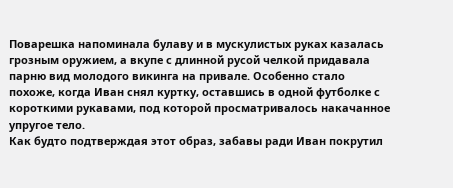Поварешка напоминала булаву и в мускулистых руках казалась грозным оружием, а вкупе с длинной русой челкой придавала парню вид молодого викинга на привале. Особенно стало похоже, когда Иван снял куртку, оставшись в одной футболке с короткими рукавами, под которой просматривалось накачанное упругое тело.
Как будто подтверждая этот образ, забавы ради Иван покрутил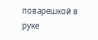поварешкой в руке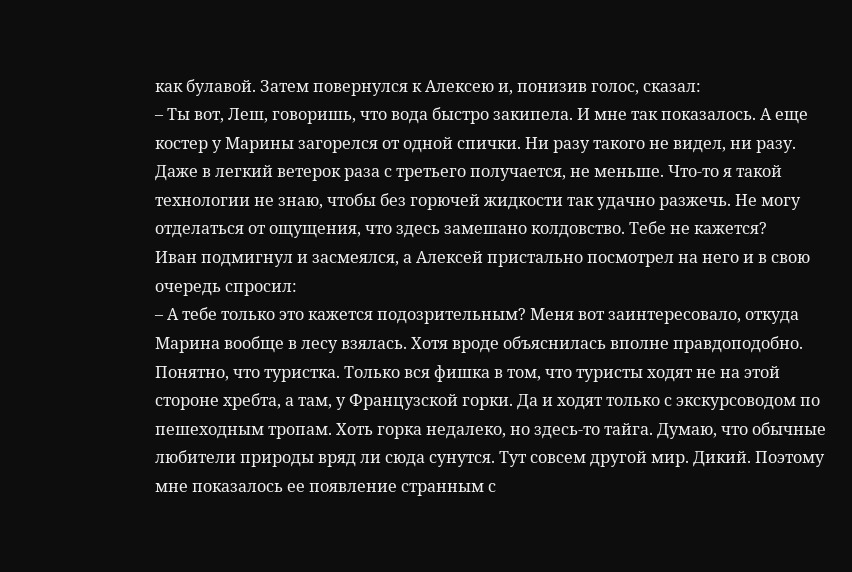как булавой. Затем повернулся к Алексею и, понизив голос, сказал:
– Ты вот, Леш, говоришь, что вода быстро закипела. И мне так показалось. А еще костер у Марины загорелся от одной спички. Ни разу такого не видел, ни разу. Даже в легкий ветерок раза с третьего получается, не меньше. Что-то я такой технологии не знаю, чтобы без горючей жидкости так удачно разжечь. Не могу отделаться от ощущения, что здесь замешано колдовство. Тебе не кажется?
Иван подмигнул и засмеялся, а Алексей пристально посмотрел на него и в свою очередь спросил:
– А тебе только это кажется подозрительным? Меня вот заинтересовало, откуда Марина вообще в лесу взялась. Хотя вроде объяснилась вполне правдоподобно. Понятно, что туристка. Только вся фишка в том, что туристы ходят не на этой стороне хребта, а там, у Французской горки. Да и ходят только с экскурсоводом по пешеходным тропам. Хоть горка недалеко, но здесь-то тайга. Думаю, что обычные любители природы вряд ли сюда сунутся. Тут совсем другой мир. Дикий. Поэтому мне показалось ее появление странным с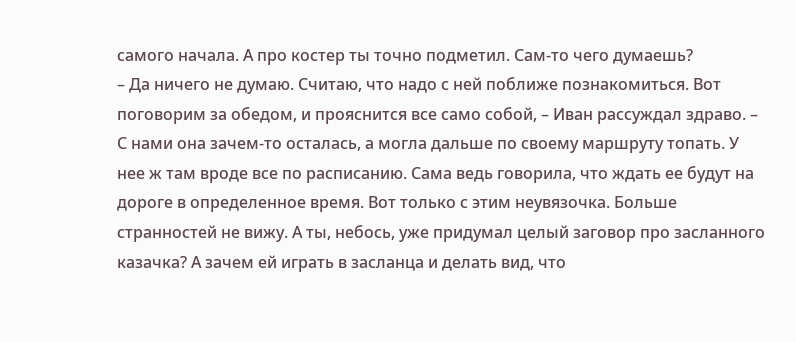самого начала. А про костер ты точно подметил. Сам-то чего думаешь?
– Да ничего не думаю. Считаю, что надо с ней поближе познакомиться. Вот поговорим за обедом, и прояснится все само собой, – Иван рассуждал здраво. – С нами она зачем-то осталась, а могла дальше по своему маршруту топать. У нее ж там вроде все по расписанию. Сама ведь говорила, что ждать ее будут на дороге в определенное время. Вот только с этим неувязочка. Больше странностей не вижу. А ты, небось, уже придумал целый заговор про засланного казачка? А зачем ей играть в засланца и делать вид, что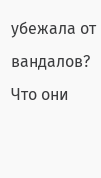убежала от вандалов? Что они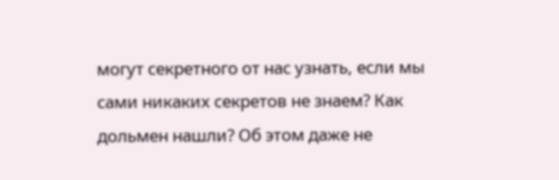могут секретного от нас узнать, если мы сами никаких секретов не знаем? Как дольмен нашли? Об этом даже не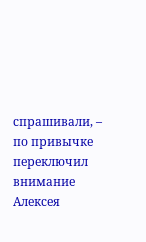спрашивали, – по привычке переключил внимание Алексея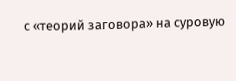с «теорий заговора» на суровую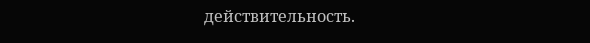действительность.